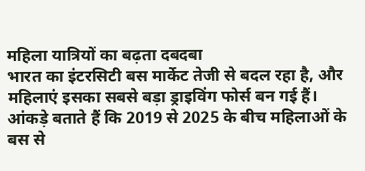महिला यात्रियों का बढ़ता दबदबा
भारत का इंटरसिटी बस मार्केट तेजी से बदल रहा है, और महिलाएं इसका सबसे बड़ा ड्राइविंग फोर्स बन गई हैं। आंकड़े बताते हैं कि 2019 से 2025 के बीच महिलाओं के बस से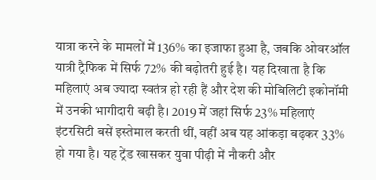यात्रा करने के मामलों में 136% का इजाफा हुआ है, जबकि ओवरऑल यात्री ट्रैफिक में सिर्फ 72% की बढ़ोतरी हुई है। यह दिखाता है कि महिलाएं अब ज्यादा स्वतंत्र हो रही हैं और देश की मोबिलिटी इकोनॉमी में उनकी भागीदारी बढ़ी है। 2019 में जहां सिर्फ 23% महिलाएं इंटरसिटी बसें इस्तेमाल करती थीं, वहीं अब यह आंकड़ा बढ़कर 33% हो गया है। यह ट्रेंड खासकर युवा पीढ़ी में नौकरी और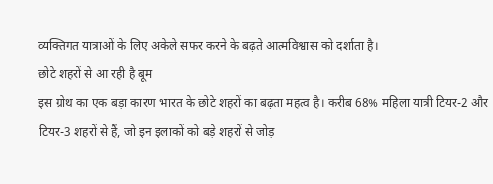व्यक्तिगत यात्राओं के लिए अकेले सफर करने के बढ़ते आत्मविश्वास को दर्शाता है।
छोटे शहरों से आ रही है बूम
इस ग्रोथ का एक बड़ा कारण भारत के छोटे शहरों का बढ़ता महत्व है। करीब 68% महिला यात्री टियर-2 और टियर-3 शहरों से हैं, जो इन इलाकों को बड़े शहरों से जोड़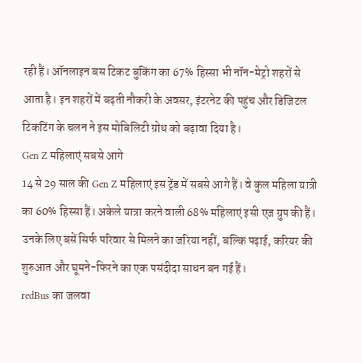रही हैं। ऑनलाइन बस टिकट बुकिंग का 67% हिस्सा भी नॉन-मेट्रो शहरों से आता है। इन शहरों में बढ़ती नौकरी के अवसर, इंटरनेट की पहुंच और डिजिटल टिकटिंग के चलन ने इस मोबिलिटी ग्रोथ को बढ़ावा दिया है।
Gen Z महिलाएं सबसे आगे
14 से 29 साल की Gen Z महिलाएं इस ट्रेंड में सबसे आगे हैं। वे कुल महिला यात्री का 60% हिस्सा हैं। अकेले यात्रा करने वाली 68% महिलाएं इसी एज ग्रुप की हैं। उनके लिए बसें सिर्फ परिवार से मिलने का जरिया नहीं, बल्कि पढ़ाई, करियर की शुरुआत और घूमने-फिरने का एक पसंदीदा साधन बन गई हैं।
redBus का जलवा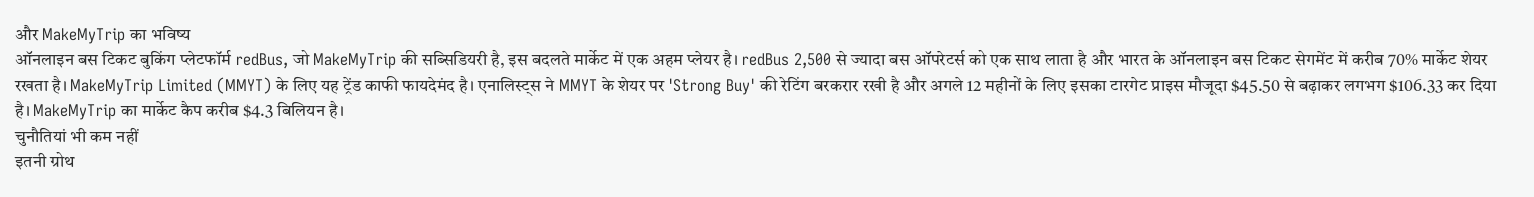और MakeMyTrip का भविष्य
ऑनलाइन बस टिकट बुकिंग प्लेटफॉर्म redBus, जो MakeMyTrip की सब्सिडियरी है, इस बदलते मार्केट में एक अहम प्लेयर है। redBus 2,500 से ज्यादा बस ऑपरेटर्स को एक साथ लाता है और भारत के ऑनलाइन बस टिकट सेगमेंट में करीब 70% मार्केट शेयर रखता है। MakeMyTrip Limited (MMYT) के लिए यह ट्रेंड काफी फायदेमंद है। एनालिस्ट्स ने MMYT के शेयर पर 'Strong Buy' की रेटिंग बरकरार रखी है और अगले 12 महीनों के लिए इसका टारगेट प्राइस मौजूदा $45.50 से बढ़ाकर लगभग $106.33 कर दिया है। MakeMyTrip का मार्केट कैप करीब $4.3 बिलियन है।
चुनौतियां भी कम नहीं
इतनी ग्रोथ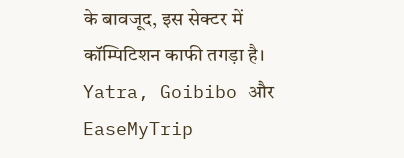के बावजूद, इस सेक्टर में कॉम्पिटिशन काफी तगड़ा है। Yatra, Goibibo और EaseMyTrip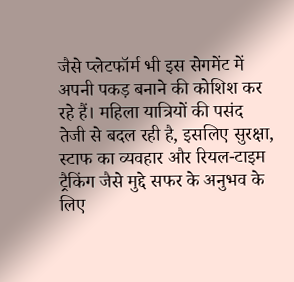जैसे प्लेटफॉर्म भी इस सेगमेंट में अपनी पकड़ बनाने की कोशिश कर रहे हैं। महिला यात्रियों की पसंद तेजी से बदल रही है, इसलिए सुरक्षा, स्टाफ का व्यवहार और रियल-टाइम ट्रैकिंग जैसे मुद्दे सफर के अनुभव के लिए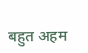बहुत अहम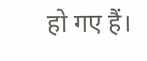हो गए हैं।